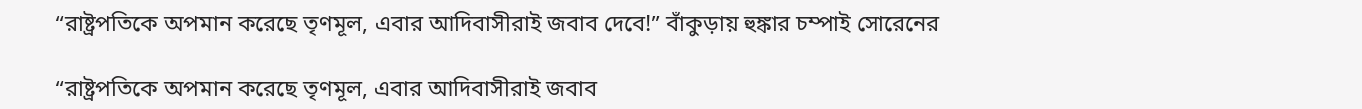“রাষ্ট্রপতিকে অপমান করেছে তৃণমূল, এবার আদিবাসীরাই জবাব দেবে!” বাঁকুড়ায় হুঙ্কার চম্পাই সোরেনের

“রাষ্ট্রপতিকে অপমান করেছে তৃণমূল, এবার আদিবাসীরাই জবাব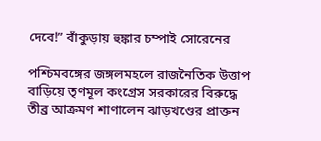দেবে!” বাঁকুড়ায় হুঙ্কার চম্পাই সোরেনের

পশ্চিমবঙ্গের জঙ্গলমহলে রাজনৈতিক উত্তাপ বাড়িয়ে তৃণমূল কংগ্রেস সরকারের বিরুদ্ধে তীব্র আক্রমণ শাণালেন ঝাড়খণ্ডের প্রাক্তন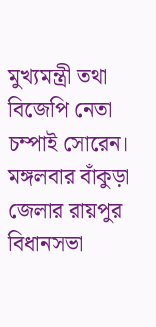মুখ্যমন্ত্রী তথা বিজেপি নেতা চম্পাই সোরেন। মঙ্গলবার বাঁকুড়া জেলার রায়পুর বিধানসভা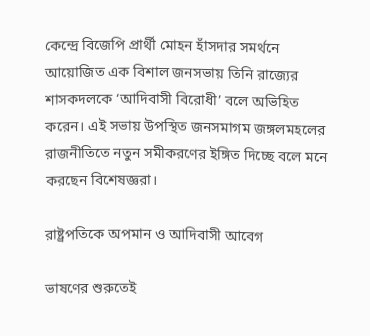কেন্দ্রে বিজেপি প্রার্থী মোহন হাঁসদার সমর্থনে আয়োজিত এক বিশাল জনসভায় তিনি রাজ্যের শাসকদলকে ‘আদিবাসী বিরোধী’ বলে অভিহিত করেন। এই সভায় উপস্থিত জনসমাগম জঙ্গলমহলের রাজনীতিতে নতুন সমীকরণের ইঙ্গিত দিচ্ছে বলে মনে করছেন বিশেষজ্ঞরা।

রাষ্ট্রপতিকে অপমান ও আদিবাসী আবেগ

ভাষণের শুরুতেই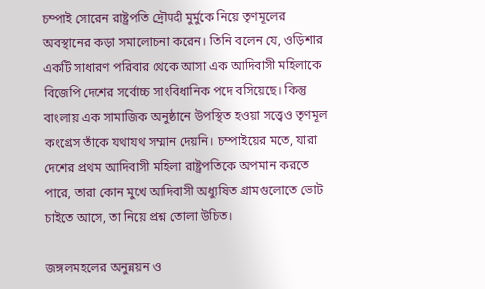চম্পাই সোরেন রাষ্ট্রপতি দ্রৌपदी মুর্মুকে নিয়ে তৃণমূলের অবস্থানের কড়া সমালোচনা করেন। তিনি বলেন যে, ওড়িশার একটি সাধারণ পরিবার থেকে আসা এক আদিবাসী মহিলাকে বিজেপি দেশের সর্বোচ্চ সাংবিধানিক পদে বসিয়েছে। কিন্তু বাংলায় এক সামাজিক অনুষ্ঠানে উপস্থিত হওয়া সত্ত্বেও তৃণমূল কংগ্রেস তাঁকে যথাযথ সম্মান দেয়নি। চম্পাইয়ের মতে, যারা দেশের প্রথম আদিবাসী মহিলা রাষ্ট্রপতিকে অপমান করতে পারে, তারা কোন মুখে আদিবাসী অধ্যুষিত গ্রামগুলোতে ভোট চাইতে আসে, তা নিয়ে প্রশ্ন তোলা উচিত।

জঙ্গলমহলের অনুন্নয়ন ও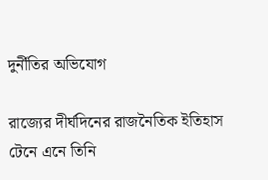দুর্নীতির অভিযোগ

রাজ্যের দীর্ঘদিনের রাজনৈতিক ইতিহাস টেনে এনে তিনি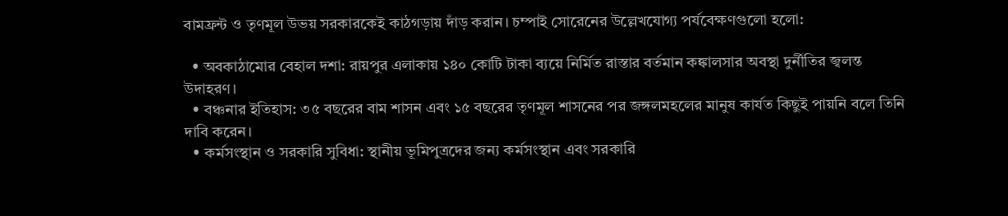বামফ্রন্ট ও তৃণমূল উভয় সরকারকেই কাঠগড়ায় দাঁড় করান। চম্পাই সোরেনের উল্লেখযোগ্য পর্যবেক্ষণগুলো হলো:

  • অবকাঠামোর বেহাল দশা: রায়পুর এলাকায় ১৪০ কোটি টাকা ব্যয়ে নির্মিত রাস্তার বর্তমান কঙ্কালসার অবস্থা দুর্নীতির জ্বলন্ত উদাহরণ।
  • বঞ্চনার ইতিহাস: ৩৫ বছরের বাম শাসন এবং ১৫ বছরের তৃণমূল শাসনের পর জঙ্গলমহলের মানুষ কার্যত কিছুই পায়নি বলে তিনি দাবি করেন।
  • কর্মসংস্থান ও সরকারি সুবিধা: স্থানীয় ভূমিপুত্রদের জন্য কর্মসংস্থান এবং সরকারি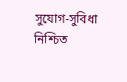সুযোগ-সুবিধা নিশ্চিত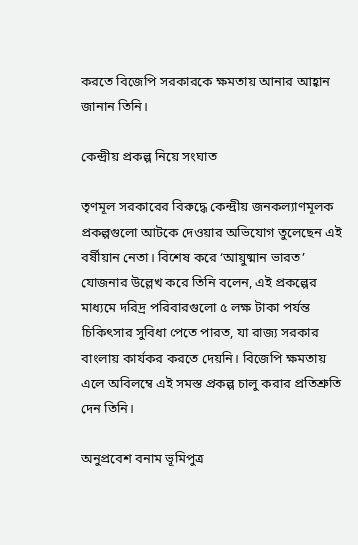করতে বিজেপি সরকারকে ক্ষমতায় আনার আহ্বান জানান তিনি।

কেন্দ্রীয় প্রকল্প নিয়ে সংঘাত

তৃণমূল সরকারের বিরুদ্ধে কেন্দ্রীয় জনকল্যাণমূলক প্রকল্পগুলো আটকে দেওয়ার অভিযোগ তুলেছেন এই বর্ষীয়ান নেতা। বিশেষ করে ‘আয়ুষ্মান ভারত’ যোজনার উল্লেখ করে তিনি বলেন, এই প্রকল্পের মাধ্যমে দরিদ্র পরিবারগুলো ৫ লক্ষ টাকা পর্যন্ত চিকিৎসার সুবিধা পেতে পারত, যা রাজ্য সরকার বাংলায় কার্যকর করতে দেয়নি। বিজেপি ক্ষমতায় এলে অবিলম্বে এই সমস্ত প্রকল্প চালু করার প্রতিশ্রুতি দেন তিনি।

অনুপ্রবেশ বনাম ভূমিপুত্র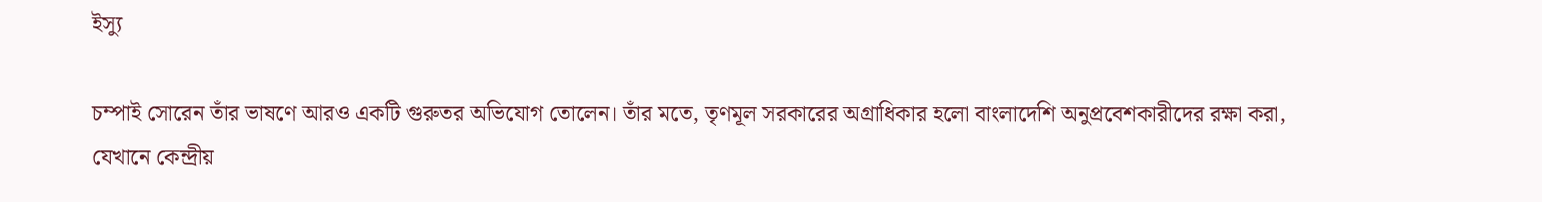ইস্যু

চম্পাই সোরেন তাঁর ভাষণে আরও একটি গুরুতর অভিযোগ তোলেন। তাঁর মতে, তৃণমূল সরকারের অগ্রাধিকার হলো বাংলাদেশি অনুপ্রবেশকারীদের রক্ষা করা, যেখানে কেন্দ্রীয়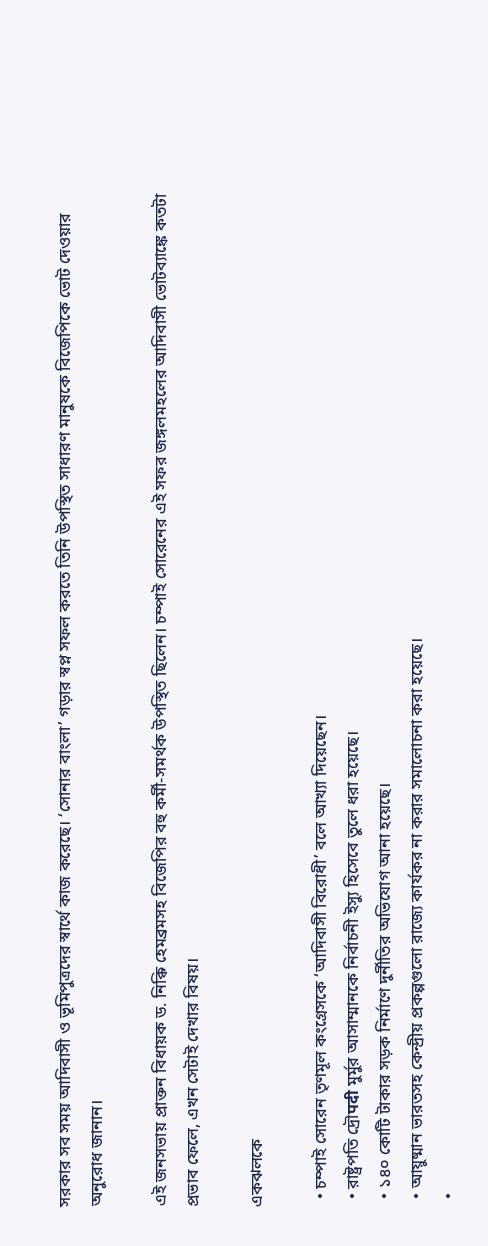সরকার সব সময় আদিবাসী ও ভূমিপুত্রদের স্বার্থে কাজ করেছে। ‘সোনার বাংলা’ গড়ার স্বপ্ন সফল করতে তিনি উপস্থিত সাধারণ মানুষকে বিজেপিকে ভোট দেওয়ার অনুরোধ জানান।

এই জনসভায় প্রাক্তন বিধায়ক ড. নিক্কি হেমব্রমসহ বিজেপির বহু কর্মী-সমর্থক উপস্থিত ছিলেন। চম্পাই সোরেনের এই সফর জঙ্গলমহলের আদিবাসী ভোটব্যাঙ্কে কতটা প্রভাব ফেলে, এখন সেটাই দেখার বিষয়।

একঝলকে

  • চম্পাই সোরেন তৃণমূল কংগ্রেসকে ‘আদিবাসী বিরোধী’ বলে আখ্যা দিয়েছেন।
  • রাষ্ট্রপতি দ্রৌपदी মুর্মুর আসাম্মানকে নির্বাচনী ইস্যু হিসেবে তুলে ধরা হয়েছে।
  • ১৪০ কোটি টাকার সড়ক নির্মাণে দুর্নীতির অভিযোগ আনা হয়েছে।
  • আয়ুষ্মান ভারতসহ কেন্দ্রীয় প্রকল্পগুলো রাজ্যে কার্যকর না করার সমালোচনা করা হয়েছে।
  •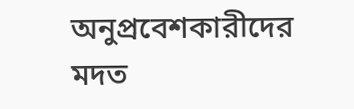অনুপ্রবেশকারীদের মদত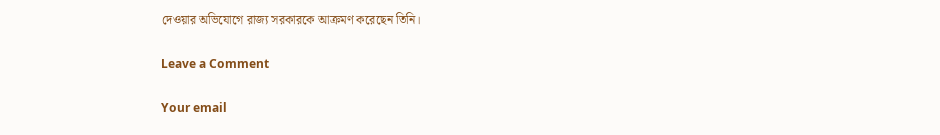দেওয়ার অভিযোগে রাজ্য সরকারকে আক্রমণ করেছেন তিনি।

Leave a Comment

Your email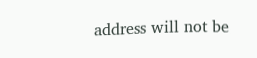address will not be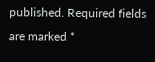published. Required fields are marked *